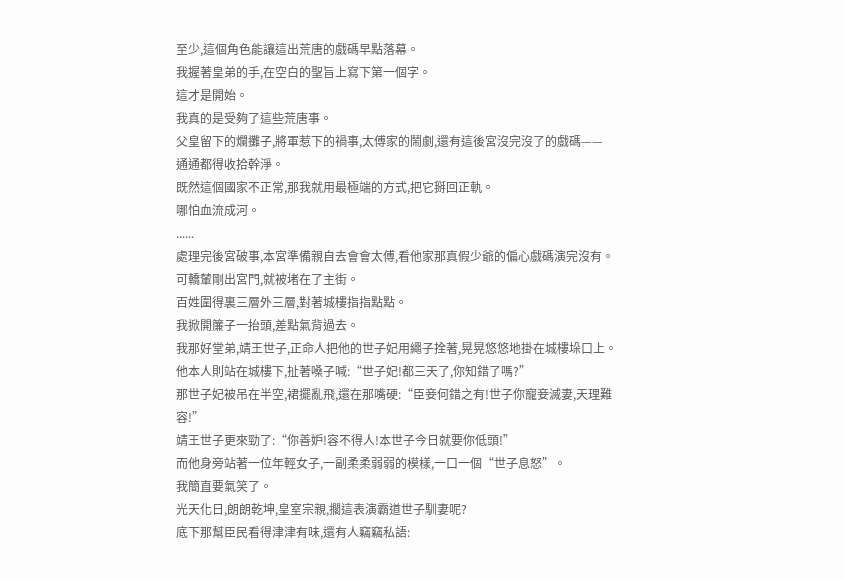至少,這個角色能讓這出荒唐的戲碼早點落幕。
我握著皇弟的手,在空白的聖旨上寫下第一個字。
這才是開始。
我真的是受夠了這些荒唐事。
父皇留下的爛攤子,將軍惹下的禍事,太傅家的鬧劇,還有這後宮沒完沒了的戲碼——
通通都得收拾幹淨。
既然這個國家不正常,那我就用最極端的方式,把它掰回正軌。
哪怕血流成河。
......
處理完後宮破事,本宮準備親自去會會太傅,看他家那真假少爺的偏心戲碼演完沒有。
可轎輦剛出宮門,就被堵在了主街。
百姓圍得裏三層外三層,對著城樓指指點點。
我掀開簾子一抬頭,差點氣背過去。
我那好堂弟,靖王世子,正命人把他的世子妃用繩子拴著,晃晃悠悠地掛在城樓垛口上。
他本人則站在城樓下,扯著嗓子喊:“世子妃!都三天了,你知錯了嗎?”
那世子妃被吊在半空,裙擺亂飛,還在那嘴硬:“臣妾何錯之有!世子你寵妾滅妻,天理難容!”
靖王世子更來勁了:“你善妒!容不得人!本世子今日就要你低頭!”
而他身旁站著一位年輕女子,一副柔柔弱弱的模樣,一口一個“世子息怒”。
我簡直要氣笑了。
光天化日,朗朗乾坤,皇室宗親,擱這表演霸道世子馴妻呢?
底下那幫臣民看得津津有味,還有人竊竊私語: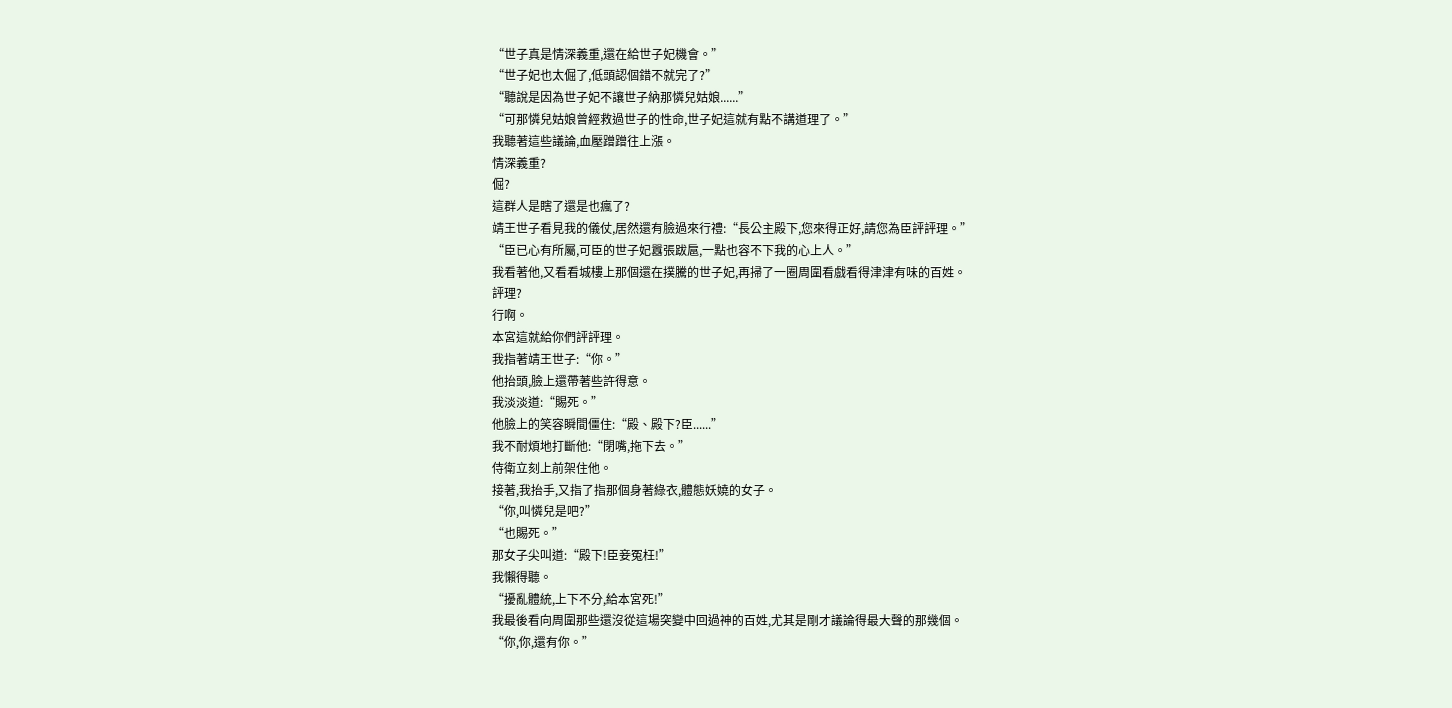“世子真是情深義重,還在給世子妃機會。”
“世子妃也太倔了,低頭認個錯不就完了?”
“聽說是因為世子妃不讓世子納那憐兒姑娘......”
“可那憐兒姑娘曾經救過世子的性命,世子妃這就有點不講道理了。”
我聽著這些議論,血壓蹭蹭往上漲。
情深義重?
倔?
這群人是瞎了還是也瘋了?
靖王世子看見我的儀仗,居然還有臉過來行禮:“長公主殿下,您來得正好,請您為臣評評理。”
“臣已心有所屬,可臣的世子妃囂張跋扈,一點也容不下我的心上人。”
我看著他,又看看城樓上那個還在撲騰的世子妃,再掃了一圈周圍看戲看得津津有味的百姓。
評理?
行啊。
本宮這就給你們評評理。
我指著靖王世子:“你。”
他抬頭,臉上還帶著些許得意。
我淡淡道:“賜死。”
他臉上的笑容瞬間僵住:“殿、殿下?臣......”
我不耐煩地打斷他:“閉嘴,拖下去。”
侍衛立刻上前架住他。
接著,我抬手,又指了指那個身著綠衣,體態妖嬈的女子。
“你,叫憐兒是吧?”
“也賜死。”
那女子尖叫道:“殿下!臣妾冤枉!”
我懶得聽。
“擾亂體統,上下不分,給本宮死!”
我最後看向周圍那些還沒從這場突變中回過神的百姓,尤其是剛才議論得最大聲的那幾個。
“你,你,還有你。”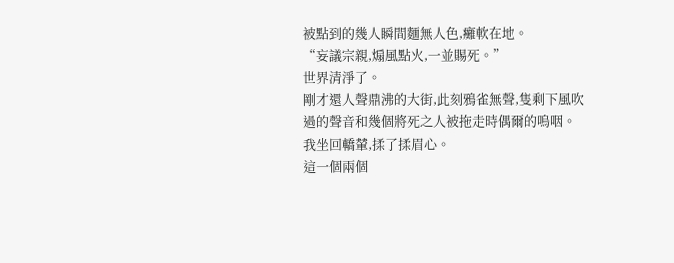被點到的幾人瞬間麵無人色,癱軟在地。
“妄議宗親,煽風點火,一並賜死。”
世界清淨了。
剛才還人聲鼎沸的大街,此刻鴉雀無聲,隻剩下風吹過的聲音和幾個將死之人被拖走時偶爾的嗚咽。
我坐回轎輦,揉了揉眉心。
這一個兩個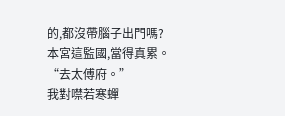的,都沒帶腦子出門嗎?
本宮這監國,當得真累。
“去太傅府。”
我對噤若寒蟬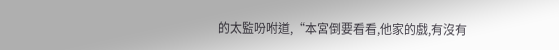的太監吩咐道,“本宮倒要看看,他家的戲,有沒有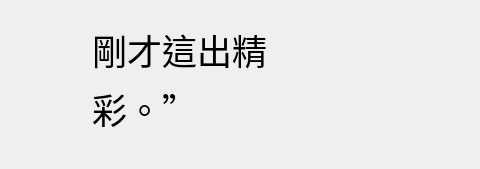剛才這出精彩。”